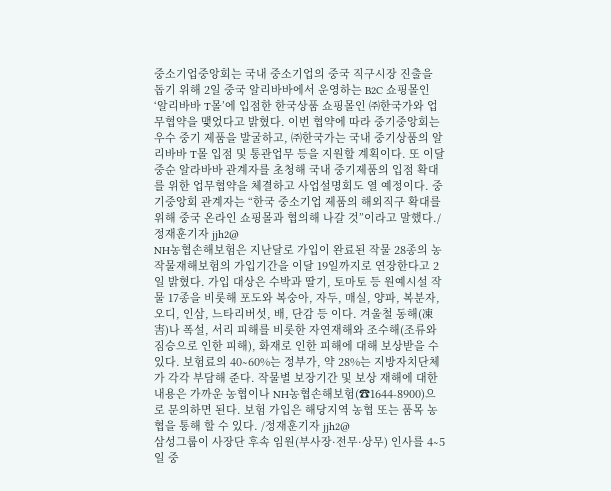중소기업중앙회는 국내 중소기업의 중국 직구시장 진출을 돕기 위해 2일 중국 알리바바에서 운영하는 B2C 쇼핑몰인 ‘알리바바 T몰’에 입점한 한국상품 쇼핑몰인 ㈜한국가와 업무협약을 맺었다고 밝혔다. 이번 협약에 따라 중기중앙회는 우수 중기 제품을 발굴하고, ㈜한국가는 국내 중기상품의 알리바바 T몰 입점 및 통관업무 등을 지원할 계획이다. 또 이달 중순 알라바바 관계자를 초청해 국내 중기제품의 입점 확대를 위한 업무협약을 체결하고 사업설명회도 열 예정이다. 중기중앙회 관계자는 “한국 중소기업 제품의 해외직구 확대를 위해 중국 온라인 쇼핑몰과 협의해 나갈 것”이라고 말했다./정재훈기자 jjh2@
NH농협손해보험은 지난달로 가입이 완료된 작물 28종의 농작물재해보험의 가입기간을 이달 19일까지로 연장한다고 2일 밝혔다. 가입 대상은 수박과 딸기, 토마토 등 원예시설 작물 17종을 비롯해 포도와 복숭아, 자두, 매실, 양파, 복분자, 오디, 인삼, 느타리버섯, 배, 단감 등 이다. 겨울철 동해(凍害)나 폭설, 서리 피해를 비롯한 자연재해와 조수해(조류와 짐승으로 인한 피해), 화재로 인한 피해에 대해 보상받을 수 있다. 보험료의 40∼60%는 정부가, 약 28%는 지방자치단체가 각각 부담해 준다. 작물별 보장기간 및 보상 재해에 대한 내용은 가까운 농협이나 NH농협손해보험(☎1644-8900)으로 문의하면 된다. 보험 가입은 해당지역 농협 또는 품목 농협을 통해 할 수 있다. /정재훈기자 jjh2@
삼성그룹이 사장단 후속 임원(부사장·전무·상무) 인사를 4∼5일 중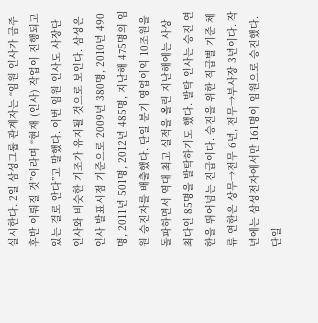실시한다. 2일 삼성그룹 관계자는 “임원 인사가 금주 후반 이뤄질 것”이라며 “현재 (인사) 작업이 진행되고 있는 걸로 안다”고 말했다. 이번 임원 인사도 사장단 인사와 비슷한 기조가 유지될 것으로 보인다. 삼성은 인사 발표시점 기준으로 2009년 380명, 2010년 490명, 2011년 501명, 2012년 485명, 지난해 475명의 임원 승진자를 배출했다. 단일 분기 영업이익 10조원을 돌파하면서 역대 최고 실적을 올린 지난해에는 사상 최다인 85명을 발탁하기도 했다. 발탁 인사는 승진 연한을 뛰어넘는 진급이다. 승진을 위한 직급별 기준 체류 연한은 상무→전무 6년, 전무→부사장 3년이다. 작년에는 삼성전자에서만 161명이 임원으로 승진했다. 단일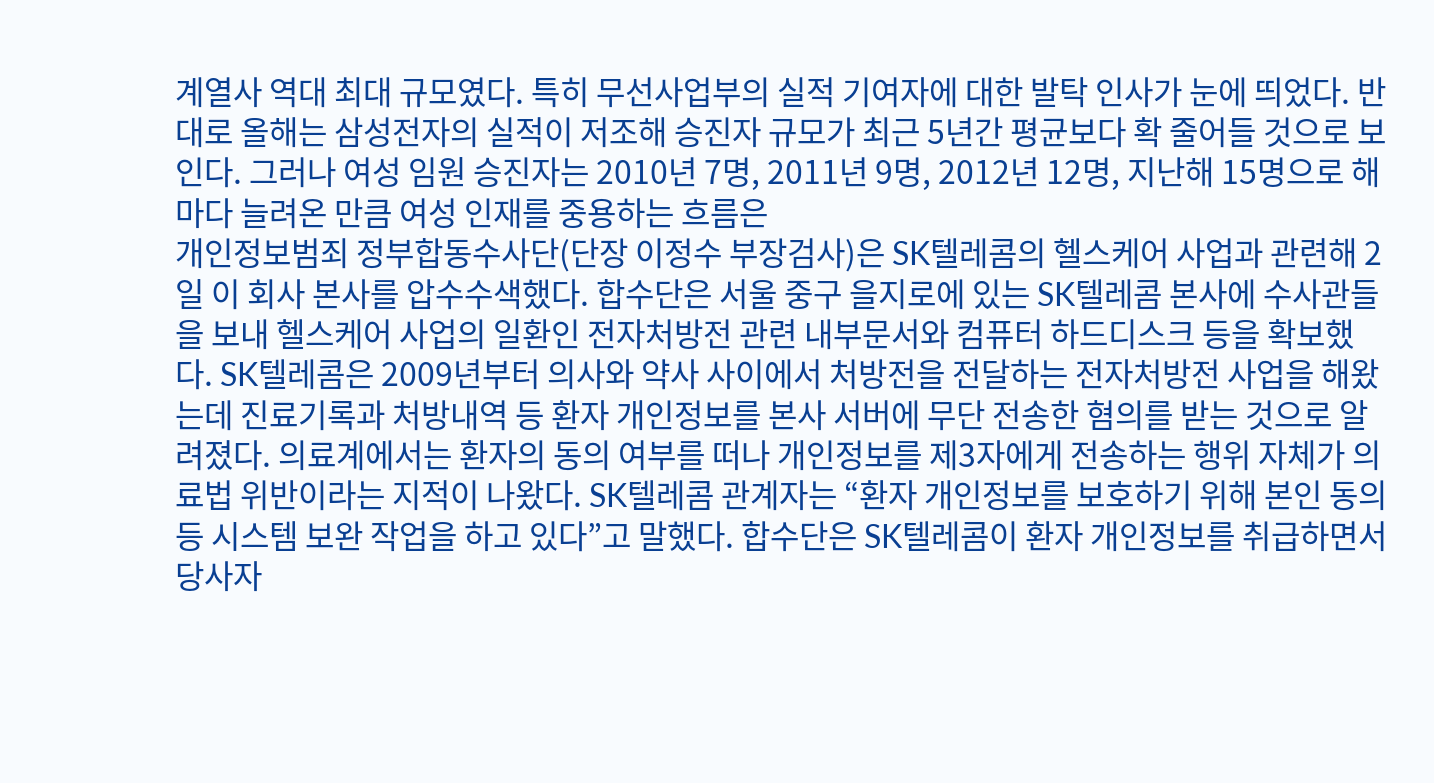계열사 역대 최대 규모였다. 특히 무선사업부의 실적 기여자에 대한 발탁 인사가 눈에 띄었다. 반대로 올해는 삼성전자의 실적이 저조해 승진자 규모가 최근 5년간 평균보다 확 줄어들 것으로 보인다. 그러나 여성 임원 승진자는 2010년 7명, 2011년 9명, 2012년 12명, 지난해 15명으로 해마다 늘려온 만큼 여성 인재를 중용하는 흐름은
개인정보범죄 정부합동수사단(단장 이정수 부장검사)은 SK텔레콤의 헬스케어 사업과 관련해 2일 이 회사 본사를 압수수색했다. 합수단은 서울 중구 을지로에 있는 SK텔레콤 본사에 수사관들을 보내 헬스케어 사업의 일환인 전자처방전 관련 내부문서와 컴퓨터 하드디스크 등을 확보했다. SK텔레콤은 2009년부터 의사와 약사 사이에서 처방전을 전달하는 전자처방전 사업을 해왔는데 진료기록과 처방내역 등 환자 개인정보를 본사 서버에 무단 전송한 혐의를 받는 것으로 알려졌다. 의료계에서는 환자의 동의 여부를 떠나 개인정보를 제3자에게 전송하는 행위 자체가 의료법 위반이라는 지적이 나왔다. SK텔레콤 관계자는 “환자 개인정보를 보호하기 위해 본인 동의 등 시스템 보완 작업을 하고 있다”고 말했다. 합수단은 SK텔레콤이 환자 개인정보를 취급하면서 당사자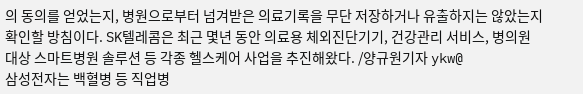의 동의를 얻었는지, 병원으로부터 넘겨받은 의료기록을 무단 저장하거나 유출하지는 않았는지 확인할 방침이다. SK텔레콤은 최근 몇년 동안 의료용 체외진단기기, 건강관리 서비스, 병의원 대상 스마트병원 솔루션 등 각종 헬스케어 사업을 추진해왔다. /양규원기자 ykw@
삼성전자는 백혈병 등 직업병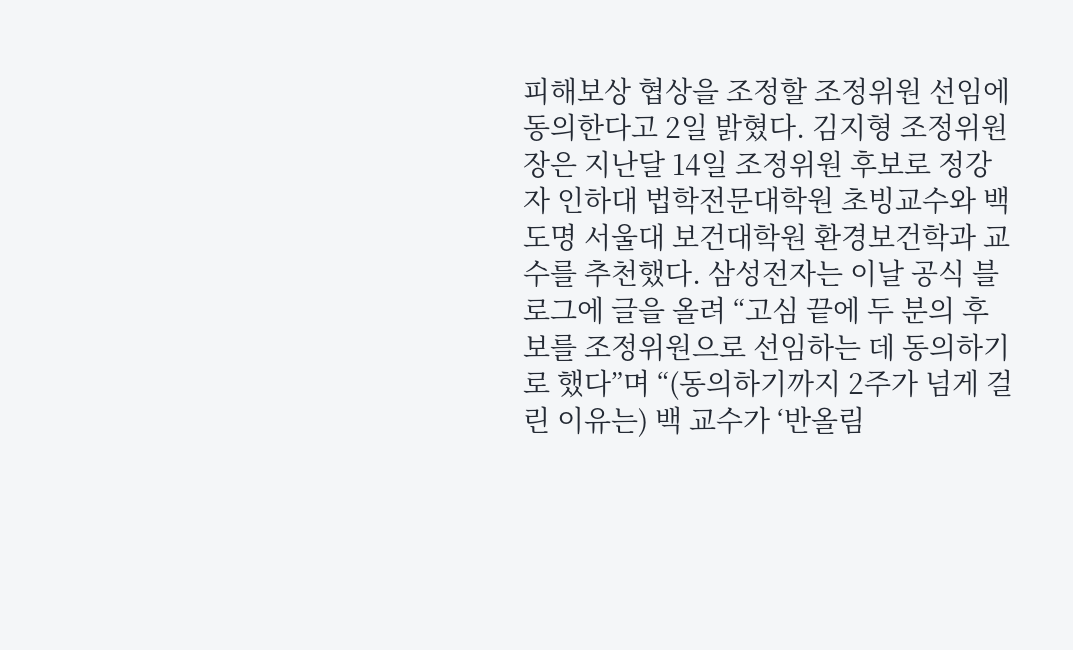피해보상 협상을 조정할 조정위원 선임에 동의한다고 2일 밝혔다. 김지형 조정위원장은 지난달 14일 조정위원 후보로 정강자 인하대 법학전문대학원 초빙교수와 백도명 서울대 보건대학원 환경보건학과 교수를 추천했다. 삼성전자는 이날 공식 블로그에 글을 올려 “고심 끝에 두 분의 후보를 조정위원으로 선임하는 데 동의하기로 했다”며 “(동의하기까지 2주가 넘게 걸린 이유는) 백 교수가 ‘반올림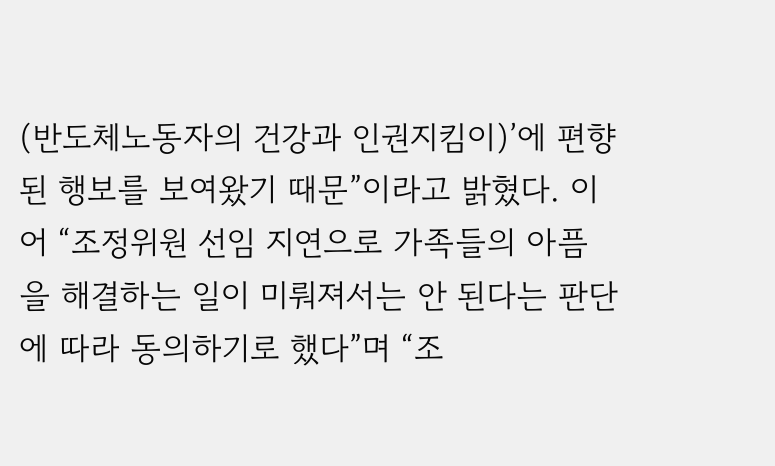(반도체노동자의 건강과 인권지킴이)’에 편향된 행보를 보여왔기 때문”이라고 밝혔다. 이어 “조정위원 선임 지연으로 가족들의 아픔을 해결하는 일이 미뤄져서는 안 된다는 판단에 따라 동의하기로 했다”며 “조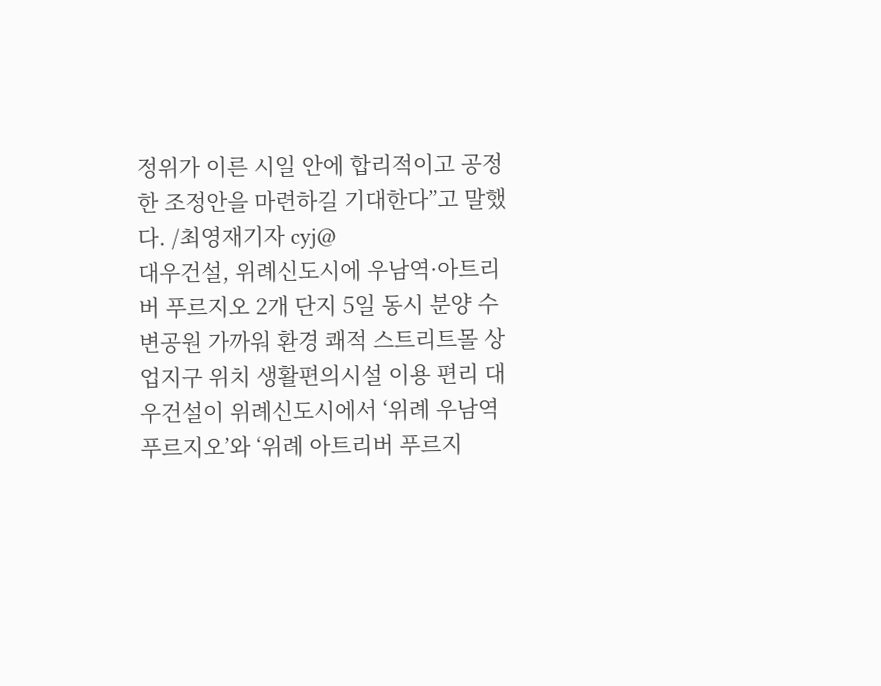정위가 이른 시일 안에 합리적이고 공정한 조정안을 마련하길 기대한다”고 말했다. /최영재기자 cyj@
대우건설, 위례신도시에 우남역·아트리버 푸르지오 2개 단지 5일 동시 분양 수변공원 가까워 환경 쾌적 스트리트몰 상업지구 위치 생활편의시설 이용 편리 대우건설이 위례신도시에서 ‘위례 우남역 푸르지오’와 ‘위례 아트리버 푸르지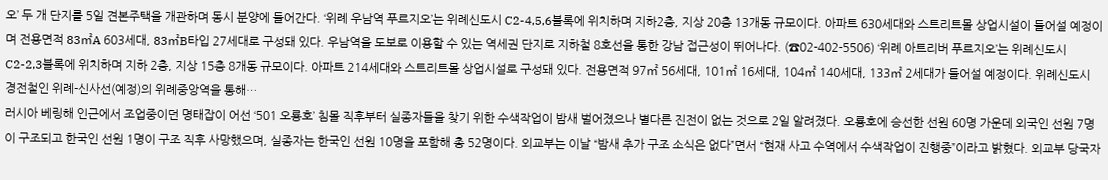오’ 두 개 단지를 5일 견본주택을 개관하며 동시 분양에 들어간다. ‘위례 우남역 푸르지오’는 위례신도시 C2-4,5,6블록에 위치하며 지하2층, 지상 20층 13개동 규모이다. 아파트 630세대와 스트리트몰 상업시설이 들어설 예정이며 전용면적 83㎡A 603세대, 83㎡B타입 27세대로 구성돼 있다. 우남역을 도보로 이용할 수 있는 역세권 단지로 지하철 8호선을 통한 강남 접근성이 뛰어나다. (☎02-402-5506) ‘위례 아트리버 푸르지오’는 위례신도시 C2-2,3블록에 위치하며 지하 2층, 지상 15층 8개동 규모이다. 아파트 214세대와 스트리트몰 상업시설로 구성돼 있다. 전용면적 97㎡ 56세대, 101㎡ 16세대, 104㎡ 140세대, 133㎡ 2세대가 들어설 예정이다. 위례신도시 경전철인 위례-신사선(예정)의 위례중앙역을 통해…
러시아 베링해 인근에서 조업중이던 명태잡이 어선 ‘501 오룡호’ 침몰 직후부터 실종자들을 찾기 위한 수색작업이 밤새 벌어졌으나 별다른 진전이 없는 것으로 2일 알려졌다. 오룡호에 승선한 선원 60명 가운데 외국인 선원 7명이 구조되고 한국인 선원 1명이 구조 직후 사망했으며, 실종자는 한국인 선원 10명을 포함해 총 52명이다. 외교부는 이날 “밤새 추가 구조 소식은 없다”면서 “현재 사고 수역에서 수색작업이 진행중”이라고 밝혔다. 외교부 당국자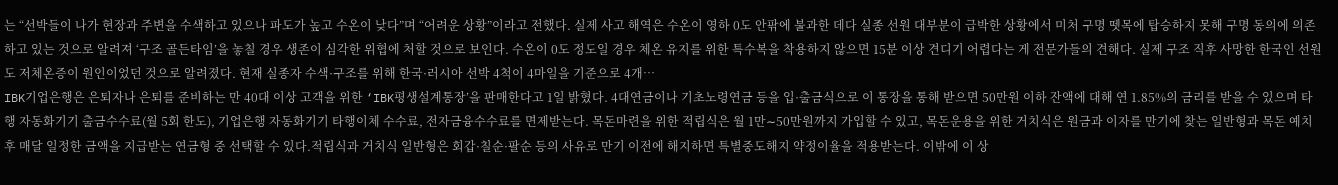는 “선박들이 나가 현장과 주변을 수색하고 있으나 파도가 높고 수온이 낮다”며 “어려운 상황”이라고 전했다. 실제 사고 해역은 수온이 영하 0도 안팎에 불과한 데다 실종 선원 대부분이 급박한 상황에서 미처 구명 뗏목에 탑승하지 못해 구명 동의에 의존하고 있는 것으로 알려져 ‘구조 골든타임’을 놓칠 경우 생존이 심각한 위협에 처할 것으로 보인다. 수온이 0도 정도일 경우 체온 유지를 위한 특수복을 착용하지 않으면 15분 이상 견디기 어렵다는 게 전문가들의 견해다. 실제 구조 직후 사망한 한국인 선원도 저체온증이 원인이었던 것으로 알려졌다. 현재 실종자 수색·구조를 위해 한국·러시아 선박 4척이 4마일을 기준으로 4개…
IBK기업은행은 은퇴자나 은퇴를 준비하는 만 40대 이상 고객을 위한 ‘IBK평생설계통장’을 판매한다고 1일 밝혔다. 4대연금이나 기초노령연금 등을 입·출금식으로 이 통장을 통해 받으면 50만원 이하 잔액에 대해 연 1.85%의 금리를 받을 수 있으며 타행 자동화기기 출금수수료(월 5회 한도), 기업은행 자동화기기 타행이체 수수료, 전자금융수수료를 면제받는다. 목돈마련을 위한 적립식은 월 1만∼50만원까지 가입할 수 있고, 목돈운용을 위한 거치식은 원금과 이자를 만기에 찾는 일반형과 목돈 예치 후 매달 일정한 금액을 지급받는 연금형 중 선택할 수 있다.적립식과 거치식 일반형은 회갑·칠순·팔순 등의 사유로 만기 이전에 해지하면 특별중도해지 약정이율을 적용받는다. 이밖에 이 상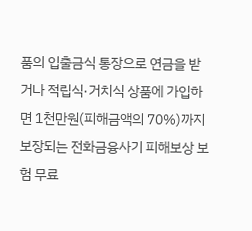품의 입출금식 통장으로 연금을 받거나 적립식·거치식 상품에 가입하면 1천만원(피해금액의 70%)까지 보장되는 전화금융사기 피해보상 보험 무료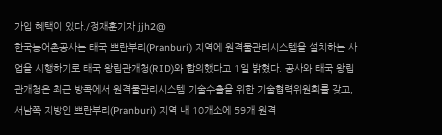가입 혜택이 있다./정재훈기자 jjh2@
한국농어촌공사는 태국 쁘란부리(Pranburi) 지역에 원격물관리시스템을 설치하는 사업을 시행하기로 태국 왕립관개청(RID)와 합의했다고 1일 밝혔다. 공사와 태국 왕립관개청은 최근 방콕에서 원격물관리시스템 기술수출을 위한 기술협력위원회를 갖고, 서남쪽 지방인 쁘란부리(Pranburi) 지역 내 10개소에 59개 원격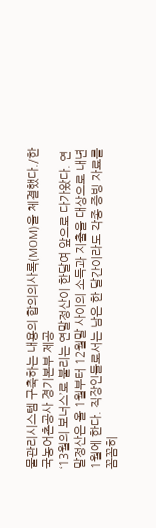물관리시스템 구축하는 내용의 합의의사록(MOM)을 체결했다./한국농어촌공사 경기본부 제공
‘13월의 보너스’로 불리는 연말정산이 한달여 앞으로 다가왔다. 연말정산은 올 1월부터 12월말 사이의 소득과 지출을 대상으로 내년 1월에 한다. 직장인들로서는 남은 한 달간이라도 각종 증빙 자료를 꼼꼼히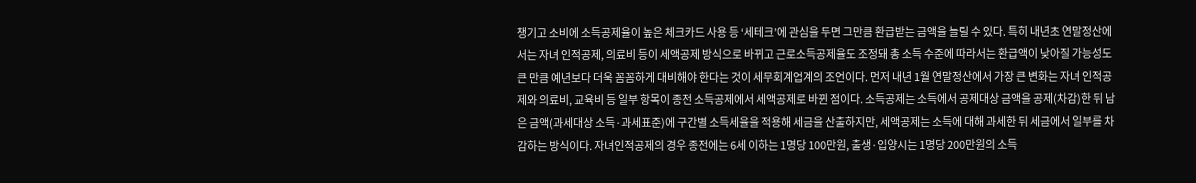챙기고 소비에 소득공제율이 높은 체크카드 사용 등 ‘세테크’에 관심을 두면 그만큼 환급받는 금액을 늘릴 수 있다. 특히 내년초 연말정산에서는 자녀 인적공제, 의료비 등이 세액공제 방식으로 바뀌고 근로소득공제율도 조정돼 총 소득 수준에 따라서는 환급액이 낮아질 가능성도 큰 만큼 예년보다 더욱 꼼꼼하게 대비해야 한다는 것이 세무회계업계의 조언이다. 먼저 내년 1월 연말정산에서 가장 큰 변화는 자녀 인적공제와 의료비, 교육비 등 일부 항목이 종전 소득공제에서 세액공제로 바뀐 점이다. 소득공제는 소득에서 공제대상 금액을 공제(차감)한 뒤 남은 금액(과세대상 소득·과세표준)에 구간별 소득세율을 적용해 세금을 산출하지만, 세액공제는 소득에 대해 과세한 뒤 세금에서 일부를 차감하는 방식이다. 자녀인적공제의 경우 종전에는 6세 이하는 1명당 100만원, 출생·입양시는 1명당 200만원의 소득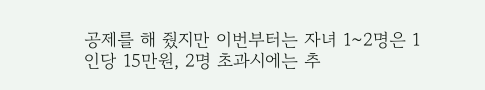공제를 해 줬지만 이번부터는 자녀 1~2명은 1인당 15만원, 2명 초과시에는 추